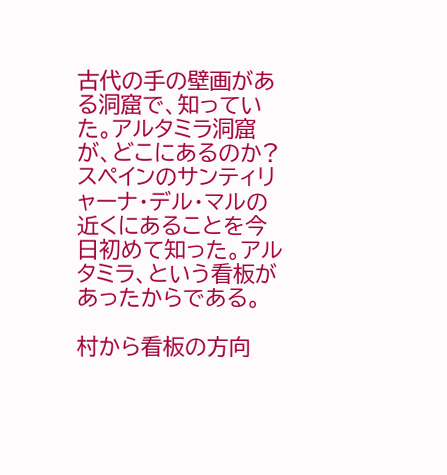古代の手の壁画がある洞窟で、知っていた。アルタミラ洞窟が、どこにあるのか?スペインのサンティリャーナ・デル・マルの近くにあることを今日初めて知った。アルタミラ、という看板があったからである。

村から看板の方向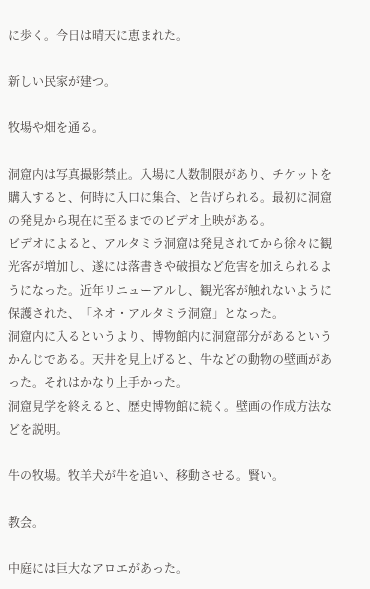に歩く。今日は晴天に恵まれた。

新しい民家が建つ。

牧場や畑を通る。

洞窟内は写真撮影禁止。入場に人数制限があり、チケットを購入すると、何時に入口に集合、と告げられる。最初に洞窟の発見から現在に至るまでのビデオ上映がある。
ビデオによると、アルタミラ洞窟は発見されてから徐々に観光客が増加し、遂には落書きや破損など危害を加えられるようになった。近年リニューアルし、観光客が触れないように保護された、「ネオ・アルタミラ洞窟」となった。
洞窟内に入るというより、博物館内に洞窟部分があるというかんじである。天井を見上げると、牛などの動物の壁画があった。それはかなり上手かった。
洞窟見学を終えると、歴史博物館に続く。壁画の作成方法などを説明。

牛の牧場。牧羊犬が牛を追い、移動させる。賢い。

教会。

中庭には巨大なアロエがあった。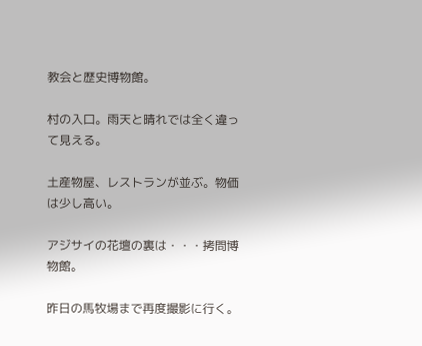教会と歴史博物館。

村の入口。雨天と晴れでは全く違って見える。

土産物屋、レストランが並ぶ。物価は少し高い。

アジサイの花壇の裏は・・・拷問博物館。

昨日の馬牧場まで再度撮影に行く。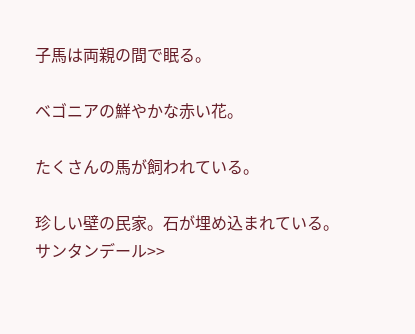子馬は両親の間で眠る。

ベゴニアの鮮やかな赤い花。

たくさんの馬が飼われている。

珍しい壁の民家。石が埋め込まれている。
サンタンデール>>